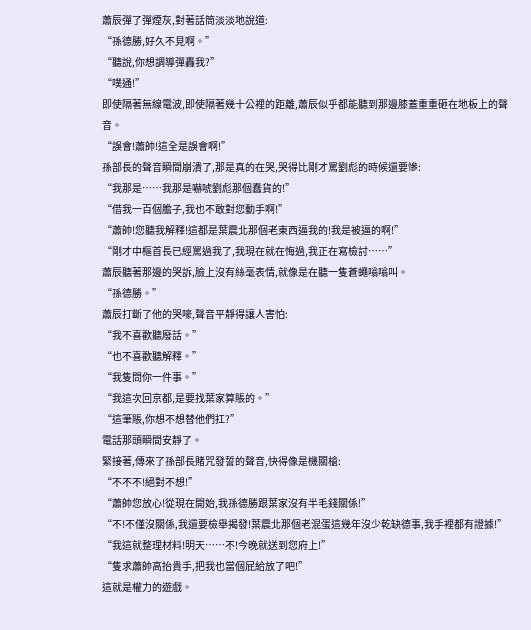蕭辰彈了彈煙灰,對著話筒淡淡地說道:
“孫德勝,好久不見啊。”
“聽說,你想調導彈轟我?”
“噗通!”
即使隔著無線電波,即使隔著幾十公裡的距離,蕭辰似乎都能聽到那邊膝蓋重重砸在地板上的聲音。
“誤會!蕭帥!這全是誤會啊!”
孫部長的聲音瞬間崩潰了,那是真的在哭,哭得比剛才罵劉彪的時候還要慘:
“我那是……我那是嚇唬劉彪那個蠢貨的!”
“借我一百個膽子,我也不敢對您動手啊!”
“蕭帥!您聽我解釋!這都是葉震北那個老東西逼我的!我是被逼的啊!”
“剛才中樞首長已經罵過我了,我現在就在悔過,我正在寫檢討……”
蕭辰聽著那邊的哭訴,臉上沒有絲毫表情,就像是在聽一隻蒼蠅嗡嗡叫。
“孫德勝。”
蕭辰打斷了他的哭嚎,聲音平靜得讓人害怕:
“我不喜歡聽廢話。”
“也不喜歡聽解釋。”
“我隻問你一件事。”
“我這次回京都,是要找葉家算賬的。”
“這筆賬,你想不想替他們扛?”
電話那頭瞬間安靜了。
緊接著,傳來了孫部長賭咒發誓的聲音,快得像是機關槍:
“不不不!絕對不想!”
“蕭帥您放心!從現在開始,我孫德勝跟葉家沒有半毛錢關係!”
“不!不僅沒關係,我還要檢舉揭發!葉震北那個老混蛋這幾年沒少乾缺德事,我手裡都有證據!”
“我這就整理材料!明天……不!今晚就送到您府上!”
“隻求蕭帥高抬貴手,把我也當個屁給放了吧!”
這就是權力的遊戲。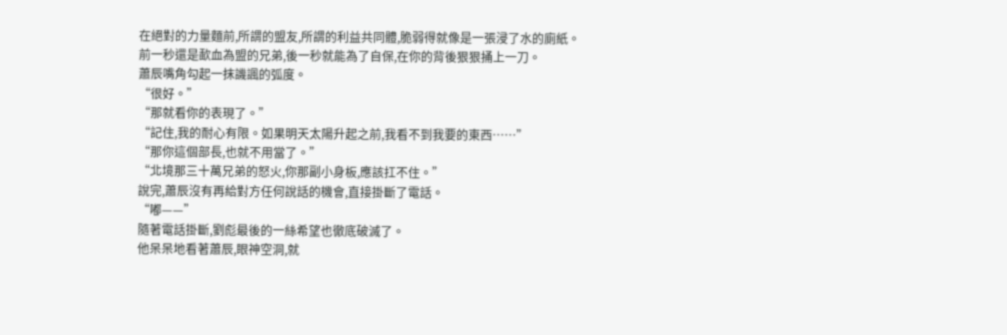在絕對的力量麵前,所謂的盟友,所謂的利益共同體,脆弱得就像是一張浸了水的廁紙。
前一秒還是歃血為盟的兄弟,後一秒就能為了自保,在你的背後狠狠捅上一刀。
蕭辰嘴角勾起一抹譏諷的弧度。
“很好。”
“那就看你的表現了。”
“記住,我的耐心有限。如果明天太陽升起之前,我看不到我要的東西……”
“那你這個部長,也就不用當了。”
“北境那三十萬兄弟的怒火,你那副小身板,應該扛不住。”
說完,蕭辰沒有再給對方任何說話的機會,直接掛斷了電話。
“嘟——”
隨著電話掛斷,劉彪最後的一絲希望也徹底破滅了。
他呆呆地看著蕭辰,眼神空洞,就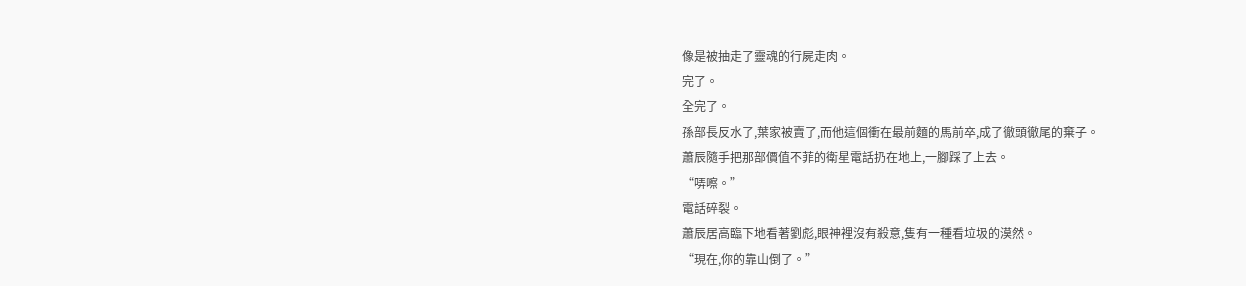像是被抽走了靈魂的行屍走肉。
完了。
全完了。
孫部長反水了,葉家被賣了,而他這個衝在最前麵的馬前卒,成了徹頭徹尾的棄子。
蕭辰隨手把那部價值不菲的衛星電話扔在地上,一腳踩了上去。
“哢嚓。”
電話碎裂。
蕭辰居高臨下地看著劉彪,眼神裡沒有殺意,隻有一種看垃圾的漠然。
“現在,你的靠山倒了。”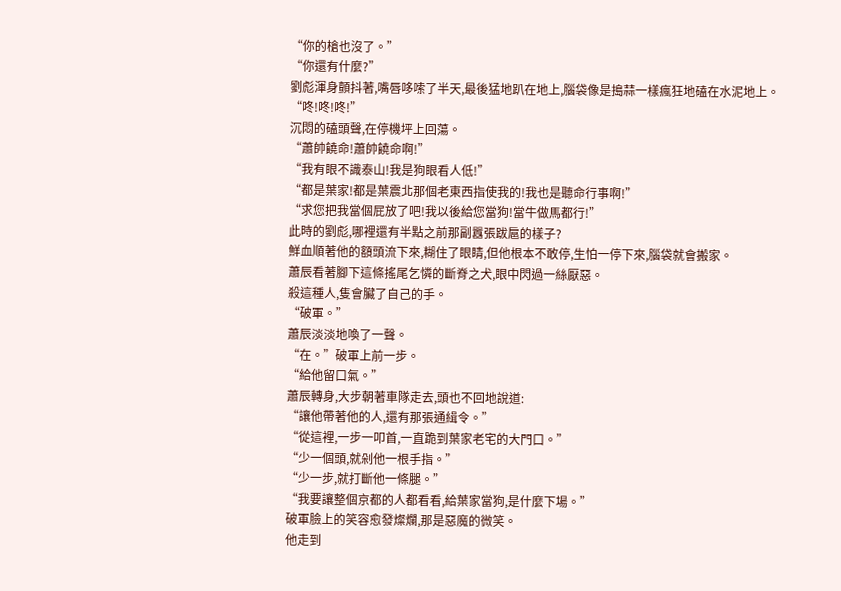“你的槍也沒了。”
“你還有什麼?”
劉彪渾身顫抖著,嘴唇哆嗦了半天,最後猛地趴在地上,腦袋像是搗蒜一樣瘋狂地磕在水泥地上。
“咚!咚!咚!”
沉悶的磕頭聲,在停機坪上回蕩。
“蕭帥饒命!蕭帥饒命啊!”
“我有眼不識泰山!我是狗眼看人低!”
“都是葉家!都是葉震北那個老東西指使我的!我也是聽命行事啊!”
“求您把我當個屁放了吧!我以後給您當狗!當牛做馬都行!”
此時的劉彪,哪裡還有半點之前那副囂張跋扈的樣子?
鮮血順著他的額頭流下來,糊住了眼睛,但他根本不敢停,生怕一停下來,腦袋就會搬家。
蕭辰看著腳下這條搖尾乞憐的斷脊之犬,眼中閃過一絲厭惡。
殺這種人,隻會臟了自己的手。
“破軍。”
蕭辰淡淡地喚了一聲。
“在。”破軍上前一步。
“給他留口氣。”
蕭辰轉身,大步朝著車隊走去,頭也不回地說道:
“讓他帶著他的人,還有那張通緝令。”
“從這裡,一步一叩首,一直跪到葉家老宅的大門口。”
“少一個頭,就剁他一根手指。”
“少一步,就打斷他一條腿。”
“我要讓整個京都的人都看看,給葉家當狗,是什麼下場。”
破軍臉上的笑容愈發燦爛,那是惡魔的微笑。
他走到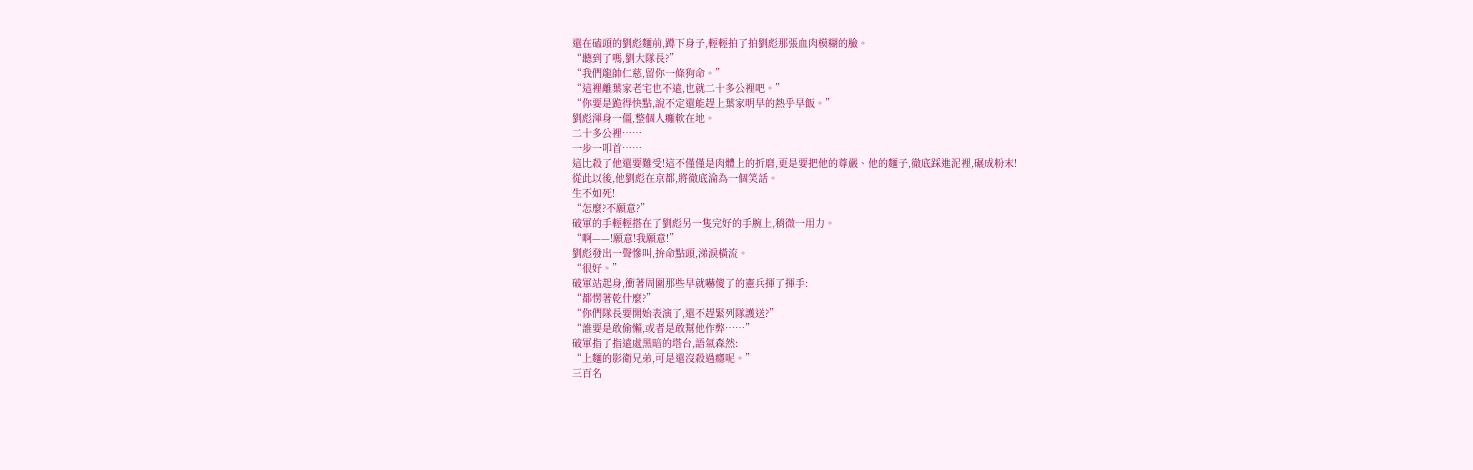還在磕頭的劉彪麵前,蹲下身子,輕輕拍了拍劉彪那張血肉模糊的臉。
“聽到了嗎,劉大隊長?”
“我們龍帥仁慈,留你一條狗命。”
“這裡離葉家老宅也不遠,也就二十多公裡吧。”
“你要是跪得快點,說不定還能趕上葉家明早的熱乎早飯。”
劉彪渾身一僵,整個人癱軟在地。
二十多公裡……
一步一叩首……
這比殺了他還要難受!這不僅僅是肉體上的折磨,更是要把他的尊嚴、他的麵子,徹底踩進泥裡,碾成粉末!
從此以後,他劉彪在京都,將徹底淪為一個笑話。
生不如死!
“怎麼?不願意?”
破軍的手輕輕搭在了劉彪另一隻完好的手腕上,稍微一用力。
“啊——!願意!我願意!”
劉彪發出一聲慘叫,拚命點頭,涕淚橫流。
“很好。”
破軍站起身,衝著周圍那些早就嚇傻了的憲兵揮了揮手:
“都愣著乾什麼?”
“你們隊長要開始表演了,還不趕緊列隊護送?”
“誰要是敢偷懶,或者是敢幫他作弊……”
破軍指了指遠處黑暗的塔台,語氣森然:
“上麵的影衛兄弟,可是還沒殺過癮呢。”
三百名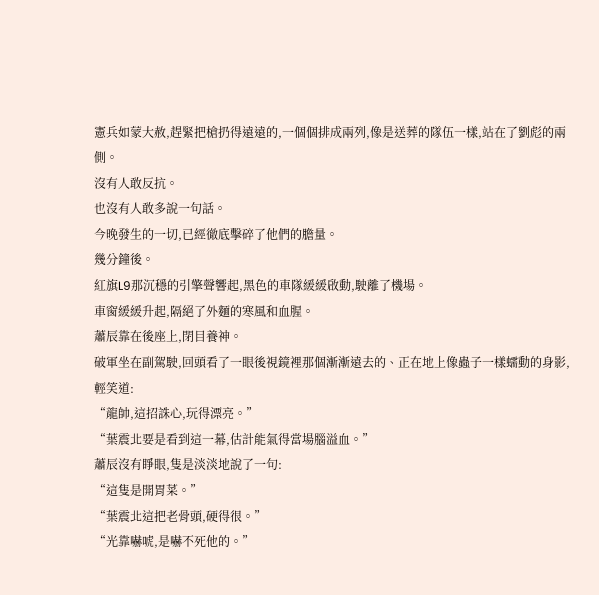憲兵如蒙大赦,趕緊把槍扔得遠遠的,一個個排成兩列,像是送葬的隊伍一樣,站在了劉彪的兩側。
沒有人敢反抗。
也沒有人敢多說一句話。
今晚發生的一切,已經徹底擊碎了他們的膽量。
幾分鐘後。
紅旗L9那沉穩的引擎聲響起,黑色的車隊緩緩啟動,駛離了機場。
車窗緩緩升起,隔絕了外麵的寒風和血腥。
蕭辰靠在後座上,閉目養神。
破軍坐在副駕駛,回頭看了一眼後視鏡裡那個漸漸遠去的、正在地上像蟲子一樣蠕動的身影,輕笑道:
“龍帥,這招誅心,玩得漂亮。”
“葉震北要是看到這一幕,估計能氣得當場腦溢血。”
蕭辰沒有睜眼,隻是淡淡地說了一句:
“這隻是開胃菜。”
“葉震北這把老骨頭,硬得很。”
“光靠嚇唬,是嚇不死他的。”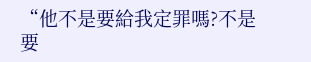“他不是要給我定罪嗎?不是要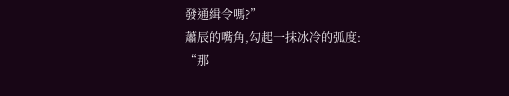發通緝令嗎?”
蕭辰的嘴角,勾起一抹冰冷的弧度:
“那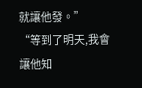就讓他發。”
“等到了明天,我會讓他知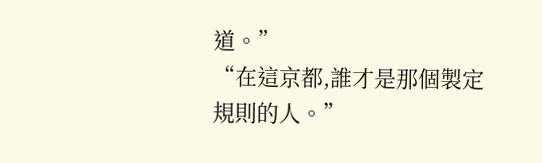道。”
“在這京都,誰才是那個製定規則的人。”